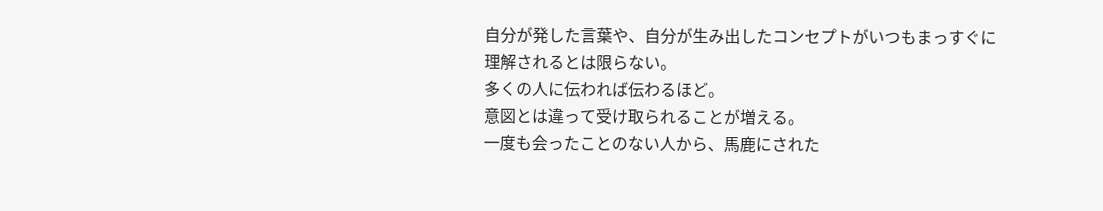自分が発した言葉や、自分が生み出したコンセプトがいつもまっすぐに
理解されるとは限らない。
多くの人に伝われば伝わるほど。
意図とは違って受け取られることが増える。
一度も会ったことのない人から、馬鹿にされた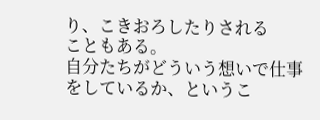り、こきおろしたりされる
こともある。
自分たちがどういう想いで仕事をしているか、というこ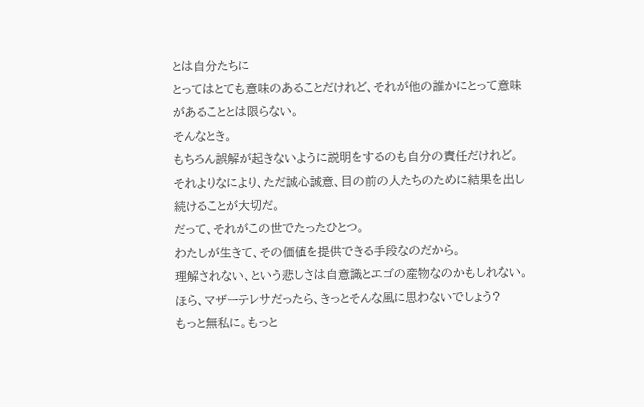とは自分たちに
とってはとても意味のあることだけれど、それが他の誰かにとって意味
があることとは限らない。
そんなとき。
もちろん誤解が起きないように説明をするのも自分の責任だけれど。
それよりなにより、ただ誠心誠意、目の前の人たちのために結果を出し
続けることが大切だ。
だって、それがこの世でたったひとつ。
わたしが生きて、その価値を提供できる手段なのだから。
理解されない、という悲しさは自意識とエゴの産物なのかもしれない。
ほら、マザーテレサだったら、きっとそんな風に思わないでしょう?
もっと無私に。もっと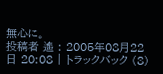無心に。
投稿者 遙 : 2005年08月22日 20:08 | トラックバック (8)